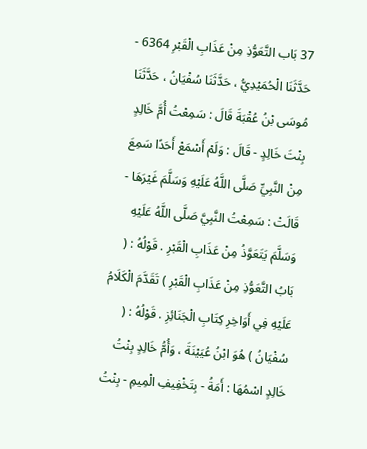37 بَاب التَّعَوُّذِ مِنْ عَذَابِ الْقَبْرِ 6364 - حَدَّثَنَا الْحُمَيْدِيُّ ، حَدَّثَنَا سُفْيَانُ ، حَدَّثَنَا مُوسَى بْنُ عُقْبَةَ قَالَ : سَمِعْتُ أُمَّ خَالِدٍ بِنْتَ خَالِدٍ - قَالَ : وَلَمْ أَسْمَعْ أَحَدًا سَمِعَ مِنْ النَّبِيِّ صَلَّى اللَّهُ عَلَيْهِ وَسَلَّمَ غَيْرَهَا - قَالَتْ : سَمِعْتُ النَّبِيَّ صَلَّى اللَّهُ عَلَيْهِ وَسَلَّمَ يَتَعَوَّذُ مِنْ عَذَابِ الْقَبْرِ . قَوْلُهُ : ( بَابُ التَّعَوُّذِ مِنْ عَذَابِ الْقَبْرِ ) تَقَدَّمَ الْكَلَامُ عَلَيْهِ فِي أَوَاخِرِ كِتَابِ الْجَنَائِزِ . قَوْلُهُ : ( سُفْيَانُ ) هُوَ ابْنُ عُيَيْنَةَ ، وَأُمُّ خَالِدٍ بِنْتُ خَالِدٍ اسْمُهَا : أَمَةُ - بِتَخْفِيفِ الْمِيمِ - بِنْتُ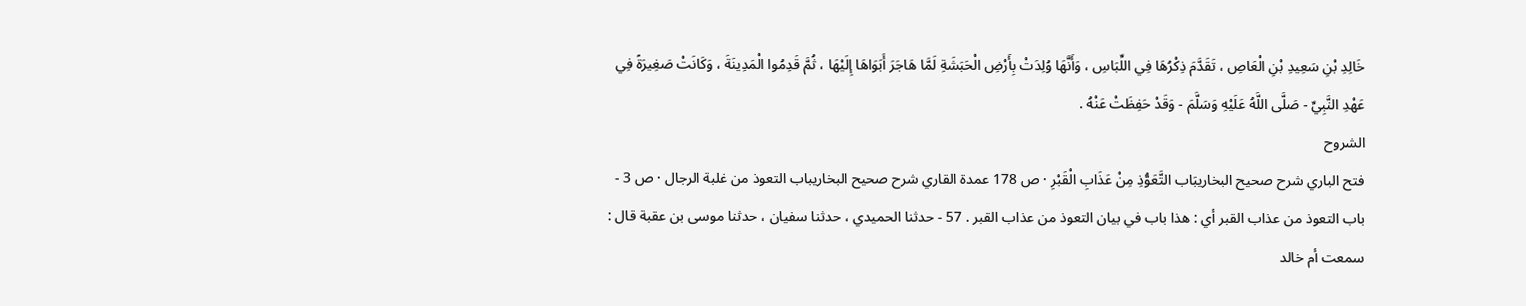خَالِدِ بْنِ سَعِيدِ بْنِ الْعَاصِ ، تَقَدَّمَ ذِكْرُهَا فِي اللِّبَاسِ ، وَأَنَّهَا وُلِدَتْ بِأَرْضِ الْحَبَشَةِ لَمَّا هَاجَرَ أَبَوَاهَا إِلَيْهَا ، ثُمَّ قَدِمُوا الْمَدِينَةَ ، وَكَانَتْ صَغِيرَةً فِي عَهْدِ النَّبِيِّ - صَلَّى اللَّهُ عَلَيْهِ وَسَلَّمَ - وَقَدْ حَفِظَتْ عَنْهُ .
الشروح
فتح الباري شرح صحيح البخاريبَاب التَّعَوُّذِ مِنْ عَذَابِ الْقَبْرِ · ص 178 عمدة القاري شرح صحيح البخاريباب التعوذ من غلبة الرجال · ص 3 - باب التعوذ من عذاب القبر أي : هذا باب في بيان التعوذ من عذاب القبر . 57 - حدثنا الحميدي ، حدثنا سفيان ، حدثنا موسى بن عقبة قال : سمعت أم خالد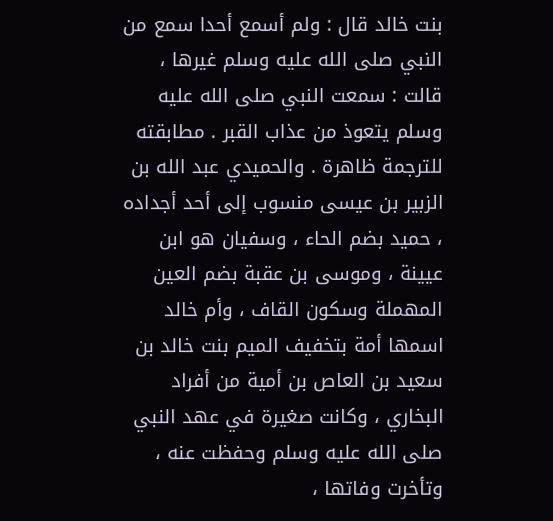بنت خالد قال : ولم أسمع أحدا سمع من النبي صلى الله عليه وسلم غيرها ، قالت : سمعت النبي صلى الله عليه وسلم يتعوذ من عذاب القبر . مطابقته للترجمة ظاهرة . والحميدي عبد الله بن الزبير بن عيسى منسوب إلى أحد أجداده ، حميد بضم الحاء ، وسفيان هو ابن عيينة ، وموسى بن عقبة بضم العين المهملة وسكون القاف ، وأم خالد اسمها أمة بتخفيف الميم بنت خالد بن سعيد بن العاص بن أمية من أفراد البخاري ، وكانت صغيرة في عهد النبي صلى الله عليه وسلم وحفظت عنه ، وتأخرت وفاتها ،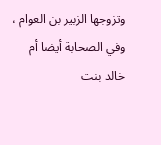وتزوجها الزبير بن العوام ، وفي الصحابة أيضا أم خالد بنت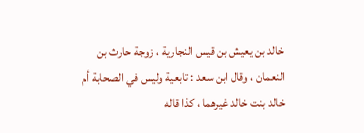خالد بن يعيش بن قيس النجارية ، زوجة حارث بن النعمان ، وقال ابن سعد : تابعية وليس في الصحابة أم خالد بنت خالد غيرهما ، كذا قاله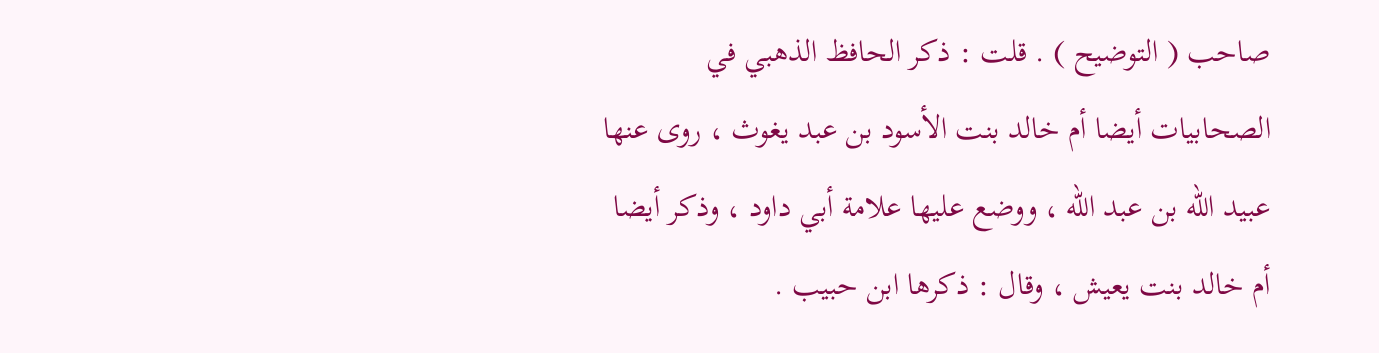صاحب ( التوضيح ) . قلت : ذكر الحافظ الذهبي في الصحابيات أيضا أم خالد بنت الأسود بن عبد يغوث ، روى عنها عبيد الله بن عبد الله ، ووضع عليها علامة أبي داود ، وذكر أيضا أم خالد بنت يعيش ، وقال : ذكرها ابن حبيب .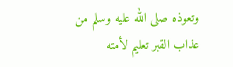وتعوذه صلى الله عليه وسلم من عذاب القبر تعليم لأمته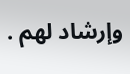وإرشاد لهم .